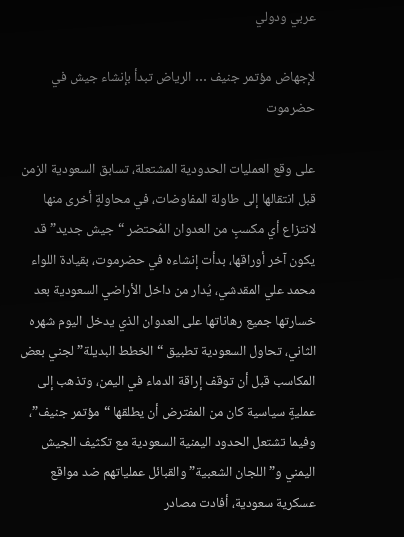عربي ودولي

لإجهاض مؤتمر جنيف … الرياض تبدأ بإنشاء جيش في حضرموت

على وقع العمليات الحدودية المشتعلة، تسابق السعودية الزمن قبل انتقالها إلى طاولة المفاوضات، في محاولةٍ أخرى منها لانتزاع أي مكسبٍ من العدوان المُحتضر “جيش جديد” قد يكون آخر أوراقها، بدأت إنشاءه في حضرموت، بقيادة اللواء محمد علي المقدشي، يُدار من داخل الأراضي السعودية بعد خسارتها جميع رهاناتها على العدوان الذي يدخل اليوم شهره الثاني، تحاول السعودية تطبيق “الخطط البديلة” لجني بعض المكاسب قبل أن توقف إراقة الدماء في اليمن، وتذهب إلى عمليةٍ سياسية كان من المفترض أن يطلقها “مؤتمر جنيف”، وفيما تشتعل الحدود اليمنية السعودية مع تكثيف الجيش اليمني و”اللجان الشعبية” والقبائل عملياتهم ضد مواقع عسكرية سعودية، أفادت مصادر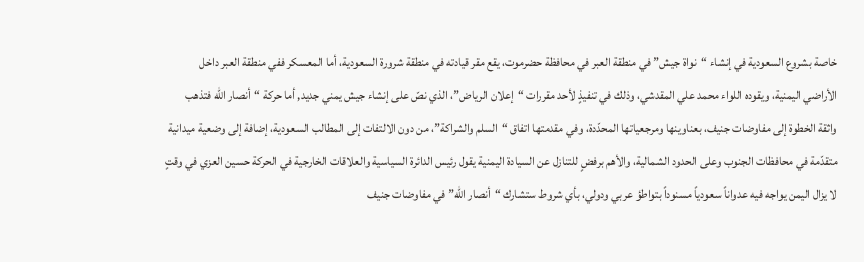خاصة بشروع السعودية في إنشاء “نواة جيش” في منطقة العبر في محافظة حضرموت، يقع مقر قيادته في منطقة شرورة السعودية، أما المعسكر ففي منطقة العبر داخل الأراضي اليمنية، ويقوده اللواء محمد علي المقدشي، وذلك في تنفيذٍ لأحد مقررات “إعلان الرياض”، الذي نصّ على إنشاء جيش يمني جديد, أما حركة “أنصار الله فتذهب واثقة الخطوة إلى مفاوضات جنيف، بعناوينها ومرجعياتها المحدّدة، وفي مقدمتها اتفاق “السلم والشراكة”، من دون الالتفات إلى المطالب السعودية، إضافة إلى وضعية ميدانية متقدّمة في محافظات الجنوب وعلى الحدود الشمالية، والأهم برفضٍ للتنازل عن السيادة اليمنية يقول رئيس الدائرة السياسية والعلاقات الخارجية في الحركة حسين العزي في وقتٍ لا يزال اليمن يواجه فيه عدواناً سعودياً مسنوداً بتواطؤ عربي ودولي، بأي شروط ستشارك “أنصار الله” في مفاوضات جنيف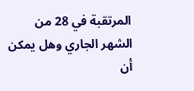المرتقبة في 28 من الشهر الجاري وهل يمكن أن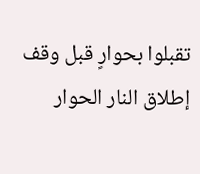تقبلوا بحوارٍ قبل وقف إطلاق النار الحوار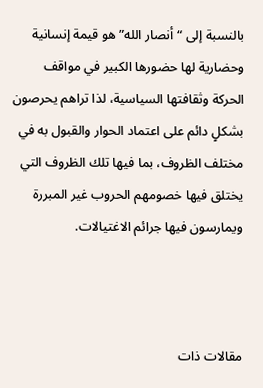بالنسبة إلى “أنصار الله” هو قيمة إنسانية وحضارية لها حضورها الكبير في مواقف الحركة وثقافتها السياسية، لذا تراهم يحرصون بشكلٍ دائم على اعتماد الحوار والقبول به في مختلف الظروف، بما فيها تلك الظروف التي يختلق فيها خصومهم الحروب غير المبررة ويمارسون فيها جرائم الاغتيالات.



مقالات ذات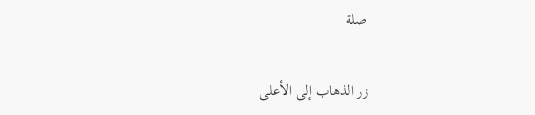صلة

زر الذهاب إلى الأعلى